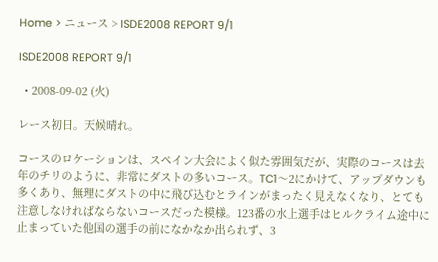Home > ニュース > ISDE2008 REPORT 9/1

ISDE2008 REPORT 9/1

  • 2008-09-02 (火)

レース初日。天候晴れ。

コースのロケーションは、スペイン大会によく似た雰囲気だが、実際のコースは去年のチリのように、非常にダストの多いコース。TC1〜2にかけて、アップダウンも多くあり、無理にダストの中に飛び込むとラインがまったく見えなくなり、とても注意しなければならないコースだった模様。123番の水上選手はヒルクライム途中に止まっていた他国の選手の前になかなか出られず、3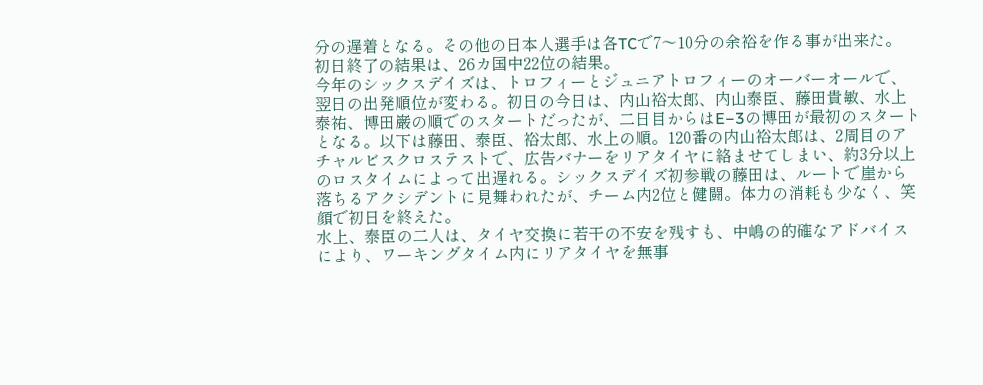分の遅着となる。その他の日本人選手は各TCで7〜10分の余裕を作る事が出来た。
初日終了の結果は、26カ国中22位の結果。
今年のシックスデイズは、トロフィーとジュニアトロフィーのオーバーオールで、翌日の出発順位が変わる。初日の今日は、内山裕太郎、内山泰臣、藤田貴敏、水上泰祐、博田巌の順でのスタートだったが、二日目からはE−3の博田が最初のスタートとなる。以下は藤田、泰臣、裕太郎、水上の順。120番の内山裕太郎は、2周目のアチャルビスクロステストで、広告バナーをリアタイヤに絡ませてしまい、約3分以上のロスタイムによって出遅れる。シックスデイズ初参戦の藤田は、ルートで崖から落ちるアクシデントに見舞われたが、チーム内2位と健闘。体力の消耗も少なく、笑顔で初日を終えた。
水上、泰臣の二人は、タイヤ交換に若干の不安を残すも、中嶋の的確なアドバイスにより、ワーキングタイム内にリアタイヤを無事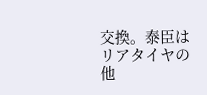交換。泰臣はリアタイヤの他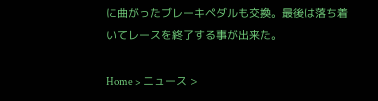に曲がったブレーキペダルも交換。最後は落ち着いてレースを終了する事が出来た。

Home > ニュース >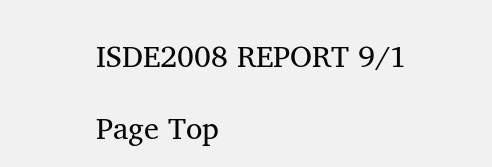ISDE2008 REPORT 9/1

Page Top